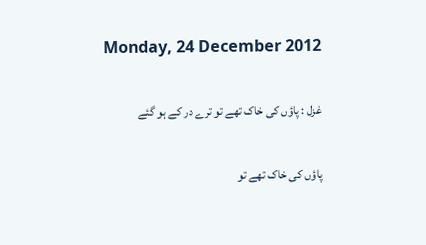Monday, 24 December 2012

غزل : پاؤں کی خاک تھے تو ترے در کے ہو گئے

پاؤں کی خاک تھے تو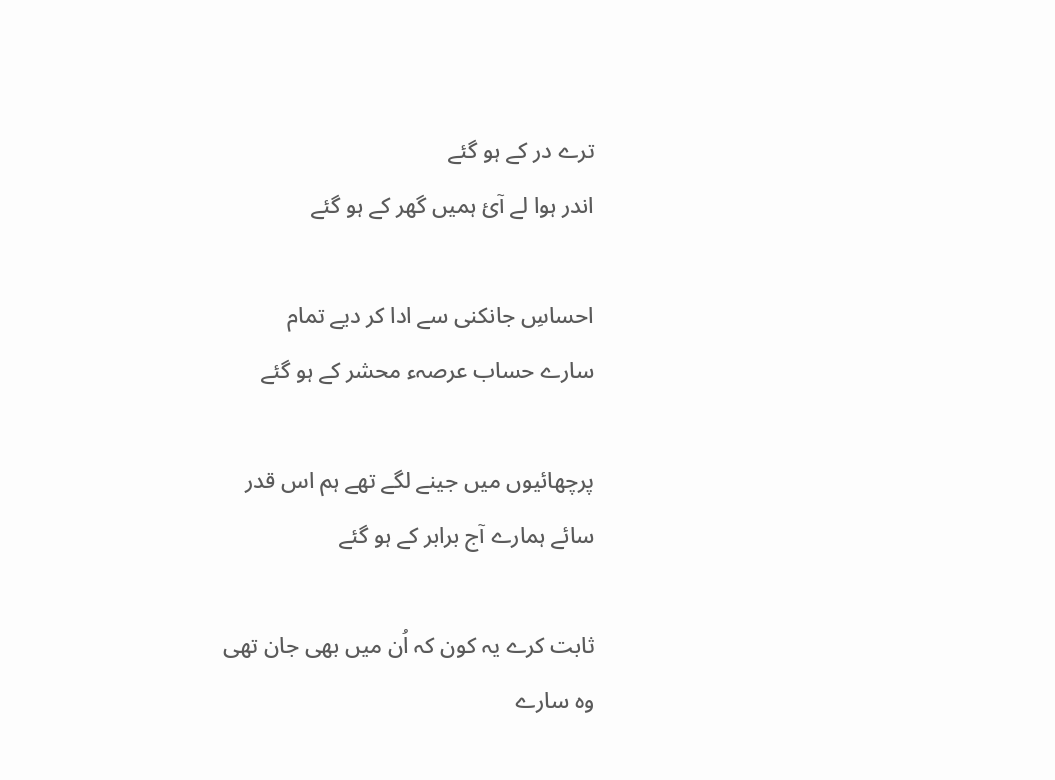ترے در کے ہو گئے
اندر ہوا لے آئ ہمیں گھر کے ہو گئے

احساسِ جانکنی سے ادا کر دیے تمام
سارے حساب عرصہء محشر کے ہو گئے

پرچھائیوں میں جینے لگے تھے ہم اس قدر
سائے ہمارے آج برابر کے ہو گئے

ثابت کرے یہ کون کہ اُن میں بھی جان تھی
وہ سارے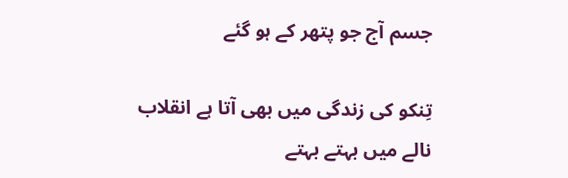جسم آج جو پتھر کے ہو گئے

تِنکو کی زندگی میں بھی آتا ہے انقلاب
نالے میں بہتے بہتے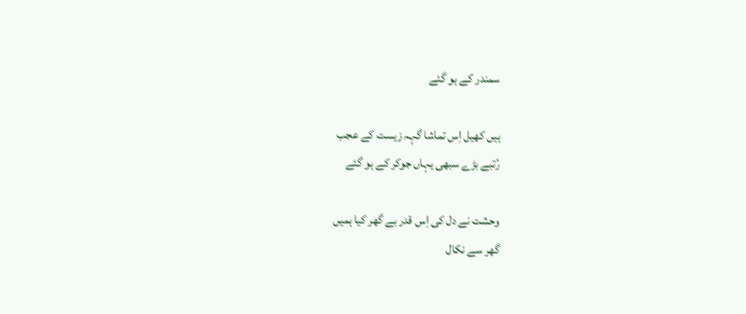سمندر کے ہو گئے

ہیں کھیل اِس تماشا گہہ زیست کے عجب
رُتبے بڑے سبھی یہاں جوکر کے ہو گئے

وحشت نے دل کی اِس قدر بے گھر کیا ہمیں
گھر سے نکال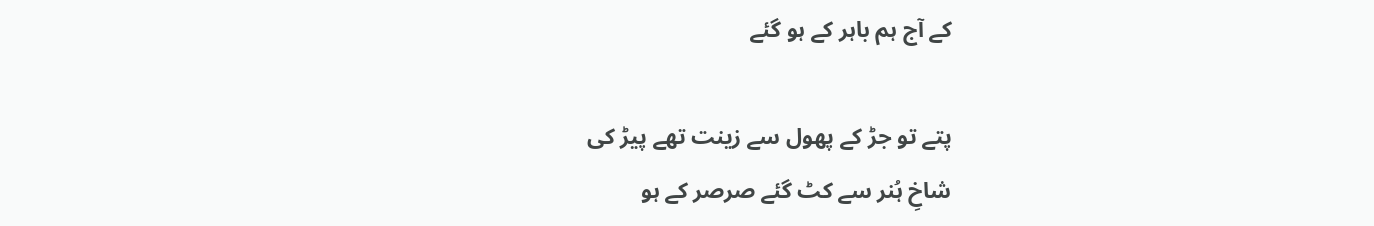کے آج ہم باہر کے ہو گئے

پتے تو جڑ کے پھول سے زینت تھے پیڑ کی
شاخِ ہُنر سے کٹ گئے صرصر کے ہو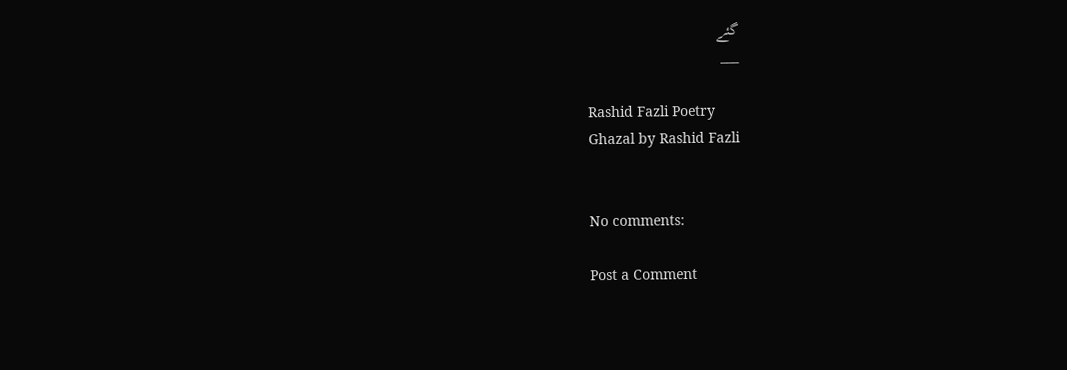گئے
___

Rashid Fazli Poetry
Ghazal by Rashid Fazli


No comments:

Post a Comment